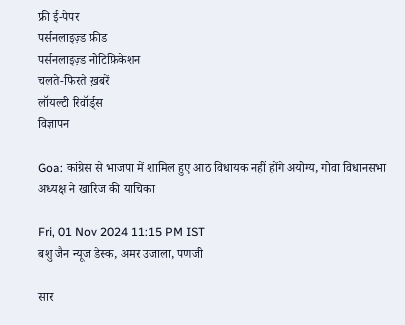फ्री ई-पेपर
पर्सनलाइज़्ड फ़ीड
पर्सनलाइज़्ड नोटिफ़िकेशन
चलते-फिरते ख़बरें
लॉयल्टी रिवॉर्ड्स
विज्ञापन

Goa: कांग्रेस से भाजपा में शामिल हुए आठ विधायक नहीं होंगे अयोग्य, गोवा विधानसभा अध्यक्ष ने खारिज की याचिका

Fri, 01 Nov 2024 11:15 PM IST
बशु जैन न्यूज डेस्क, अमर उजाला, पणजी

सार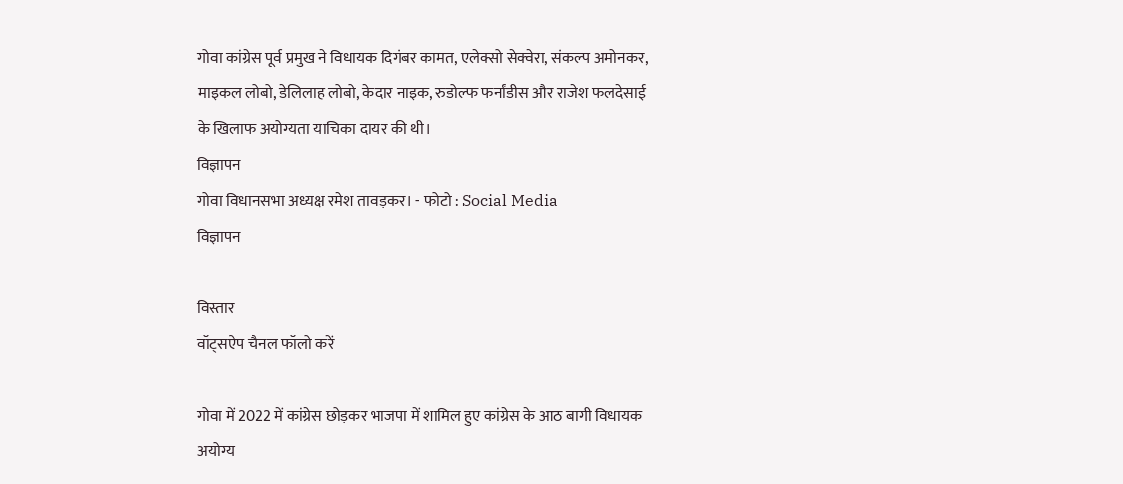गोवा कांग्रेस पूर्व प्रमुख ने विधायक दिगंबर कामत, एलेक्सो सेक्वेरा, संकल्प अमोनकर, माइकल लोबो, डेलिलाह लोबो, केदार नाइक, रुडोल्फ फर्नांडीस और राजेश फलदेसाई के खिलाफ अयोग्यता याचिका दायर की थी।
विज्ञापन
गोवा विधानसभा अध्यक्ष रमेश तावड़कर। - फोटो : Social Media
विज्ञापन

विस्तार
वॉट्सऐप चैनल फॉलो करें

गोवा में 2022 में कांग्रेस छोड़कर भाजपा में शामिल हुए कांग्रेस के आठ बागी विधायक अयोग्य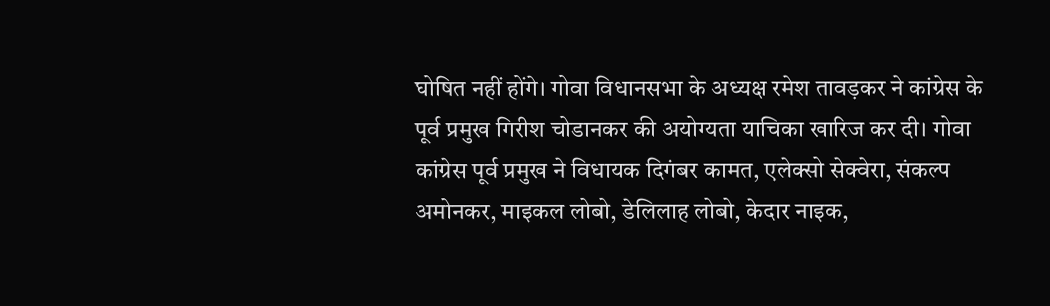घोषित नहीं होंगे। गोवा विधानसभा के अध्यक्ष रमेश तावड़कर ने कांग्रेस के पूर्व प्रमुख गिरीश चोडानकर की अयोग्यता याचिका खारिज कर दी। गोवा कांग्रेस पूर्व प्रमुख ने विधायक दिगंबर कामत, एलेक्सो सेक्वेरा, संकल्प अमोनकर, माइकल लोबो, डेलिलाह लोबो, केदार नाइक,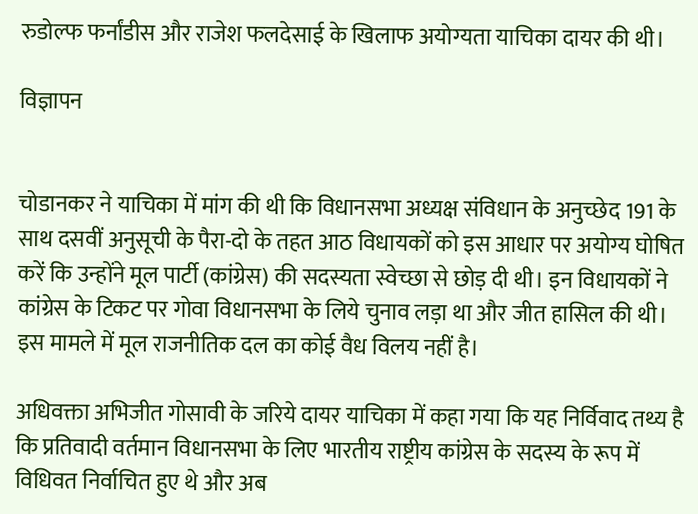रुडोल्फ फर्नांडीस और राजेश फलदेसाई के खिलाफ अयोग्यता याचिका दायर की थी।

विज्ञापन


चोडानकर ने याचिका में मांग की थी कि विधानसभा अध्यक्ष संविधान के अनुच्छेद 191 के साथ दसवीं अनुसूची के पैरा-दो के तहत आठ विधायकों को इस आधार पर अयोग्य घोषित करें कि उन्होंने मूल पार्टी (कांग्रेस) की सदस्यता स्वेच्छा से छोड़ दी थी। इन विधायकों ने कांग्रेस के टिकट पर गोवा विधानसभा के लिये चुनाव लड़ा था और जीत हासिल की थी। इस मामले में मूल राजनीतिक दल का कोई वैध विलय नहीं है।

अधिवक्ता अभिजीत गोसावी के जरिये दायर याचिका में कहा गया कि यह निर्विवाद तथ्य है कि प्रतिवादी वर्तमान विधानसभा के लिए भारतीय राष्ट्रीय कांग्रेस के सदस्य के रूप में विधिवत निर्वाचित हुए थे और अब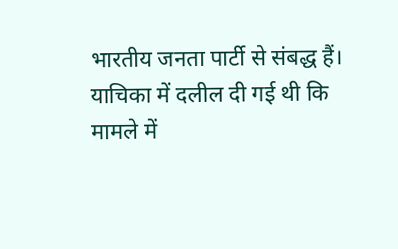भारतीय जनता पार्टी से संबद्ध हैं। याचिका में दलील दी गई थी कि मामले में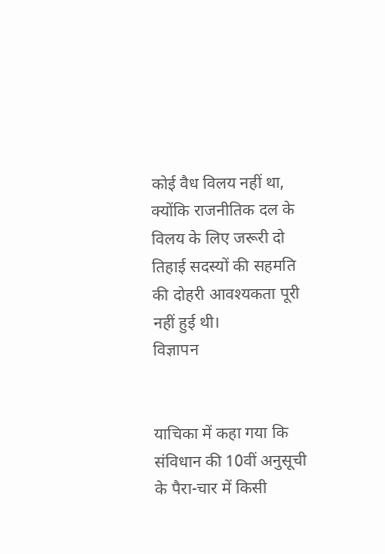कोई वैध विलय नहीं था, क्योंकि राजनीतिक दल के विलय के लिए जरूरी दो तिहाई सदस्यों की सहमति की दोहरी आवश्यकता पूरी नहीं हुई थी।
विज्ञापन


याचिका में कहा गया कि संविधान की 10वीं अनुसूची के पैरा-चार में किसी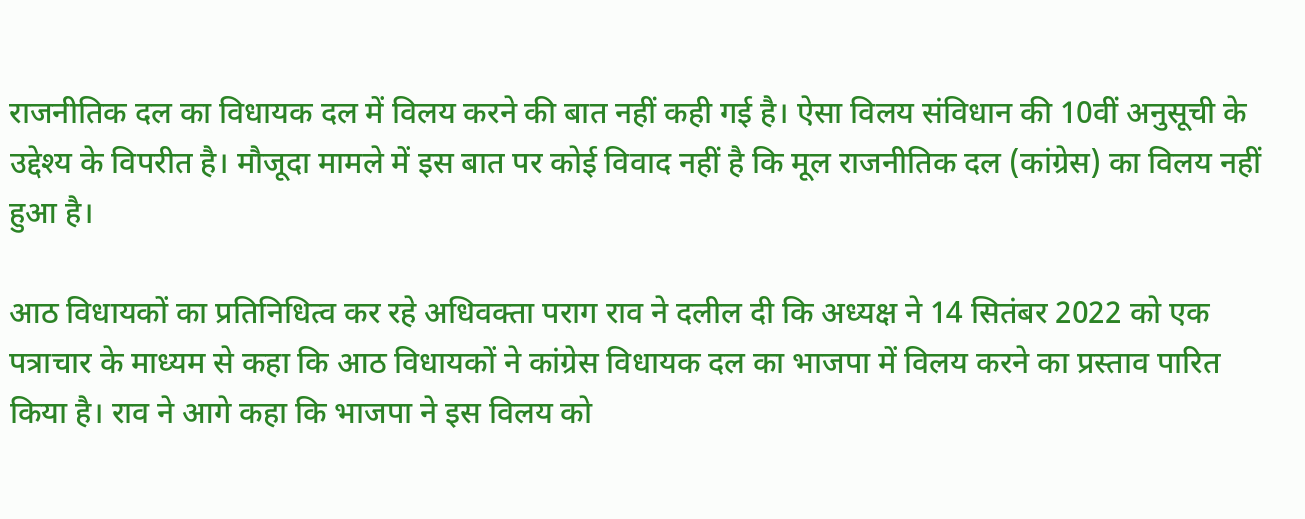राजनीतिक दल का विधायक दल में विलय करने की बात नहीं कही गई है। ऐसा विलय संविधान की 10वीं अनुसूची के उद्देश्य के विपरीत है। मौजूदा मामले में इस बात पर कोई विवाद नहीं है कि मूल राजनीतिक दल (कांग्रेस) का विलय नहीं हुआ है।

आठ विधायकों का प्रतिनिधित्व कर रहे अधिवक्ता पराग राव ने दलील दी कि अध्यक्ष ने 14 सितंबर 2022 को एक पत्राचार के माध्यम से कहा कि आठ विधायकों ने कांग्रेस विधायक दल का भाजपा में विलय करने का प्रस्ताव पारित किया है। राव ने आगे कहा कि भाजपा ने इस विलय को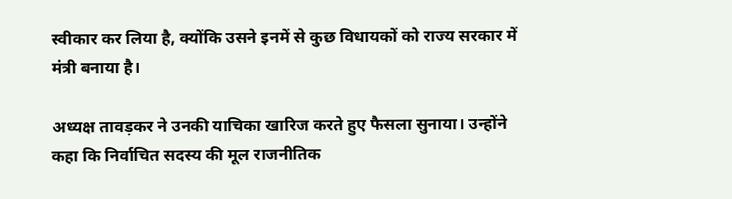स्वीकार कर लिया है, क्योंकि उसने इनमें से कुछ विधायकों को राज्य सरकार में मंत्री बनाया है।

अध्यक्ष तावड़कर ने उनकी याचिका खारिज करते हुए फैसला सुनाया। उन्होंने कहा कि निर्वाचित सदस्य की मूल राजनीतिक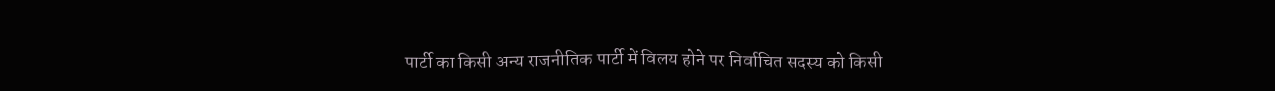पार्टी का किसी अन्य राजनीतिक पार्टी में विलय होने पर निर्वाचित सदस्य को किसी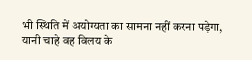भी स्थिति में अयोग्यता का सामना नहीं करना पड़ेगा, यानी चाहे वह विलय के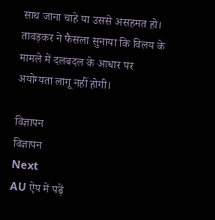साथ जाना चाहे या उससे असहमत हो। तावड़कर ने फैसला सुनाया कि विलय के मामले में दलबदल के आधार पर अयोग्यता लागू नहीं होगी।

विज्ञापन
विज्ञापन
Next
AU ऐप में पढ़ें